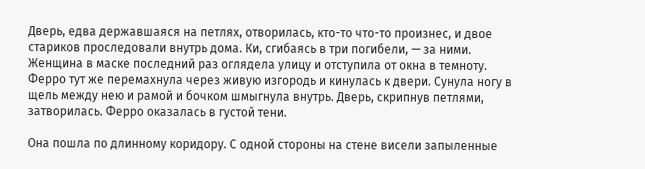Дверь, едва державшаяся на петлях, отворилась, кто-то что-то произнес, и двое стариков проследовали внутрь дома. Ки, сгибаясь в три погибели, — за ними. Женщина в маске последний раз оглядела улицу и отступила от окна в темноту. Ферро тут же перемахнула через живую изгородь и кинулась к двери. Сунула ногу в щель между нею и рамой и бочком шмыгнула внутрь. Дверь, скрипнув петлями, затворилась. Ферро оказалась в густой тени.

Она пошла по длинному коридору. С одной стороны на стене висели запыленные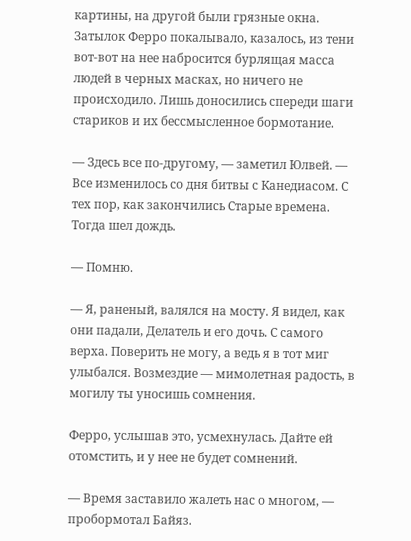картины, на другой были грязные окна. Затылок Ферро покалывало, казалось, из тени вот-вот на нее набросится бурлящая масса людей в черных масках, но ничего не происходило. Лишь доносились спереди шаги стариков и их бессмысленное бормотание.

— Здесь все по-другому, — заметил Юлвей. — Все изменилось со дня битвы с Канедиасом. С тех пор, как закончились Старые времена. Тогда шел дождь.

— Помню.

— Я, раненый, валялся на мосту. Я видел, как они падали, Делатель и его дочь. С самого верха. Поверить не могу, а ведь я в тот миг улыбался. Возмездие — мимолетная радость, в могилу ты уносишь сомнения.

Ферро, услышав это, усмехнулась. Дайте ей отомстить, и у нее не будет сомнений.

— Время заставило жалеть нас о многом, — пробормотал Байяз.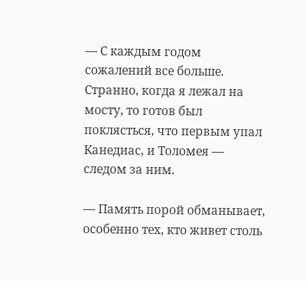— С каждым годом сожалений все больше. Странно, когда я лежал на мосту, то готов был поклясться, что первым упал Канедиас, и Толомея — следом за ним.

— Память порой обманывает, особенно тех, кто живет столь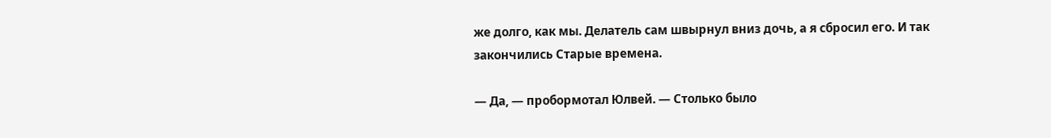же долго, как мы. Делатель сам швырнул вниз дочь, а я сбросил его. И так закончились Старые времена.

— Да, — пробормотал Юлвей. — Столько было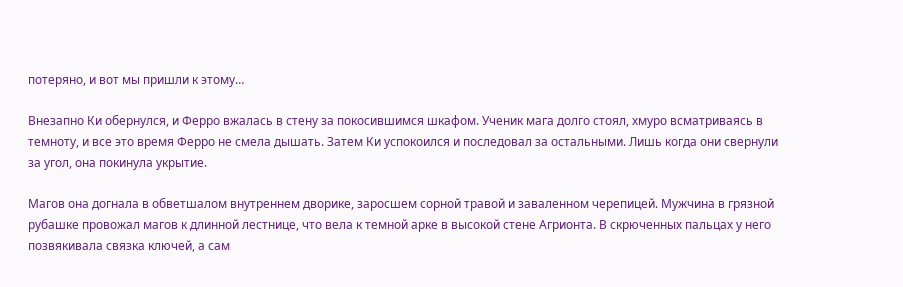потеряно, и вот мы пришли к этому…

Внезапно Ки обернулся, и Ферро вжалась в стену за покосившимся шкафом. Ученик мага долго стоял, хмуро всматриваясь в темноту, и все это время Ферро не смела дышать. Затем Ки успокоился и последовал за остальными. Лишь когда они свернули за угол, она покинула укрытие.

Магов она догнала в обветшалом внутреннем дворике, заросшем сорной травой и заваленном черепицей. Мужчина в грязной рубашке провожал магов к длинной лестнице, что вела к темной арке в высокой стене Агрионта. В скрюченных пальцах у него позвякивала связка ключей, а сам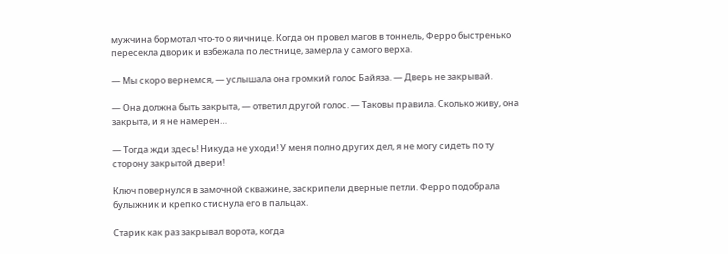мужчина бормотал что-то о яичнице. Когда он провел магов в тоннель, Ферро быстренько пересекла дворик и взбежала по лестнице, замерла у самого верха.

— Мы скоро вернемся, — услышала она громкий голос Байяза. — Дверь не закрывай.

— Она должна быть закрыта, — ответил другой голос. — Таковы правила. Сколько живу, она закрыта, и я не намерен…

— Тогда жди здесь! Никуда не уходи! У меня полно других дел, я не могу сидеть по ту сторону закрытой двери!

Ключ повернулся в замочной скважине, заскрипели дверные петли. Ферро подобрала булыжник и крепко стиснула его в пальцах.

Старик как раз закрывал ворота, когда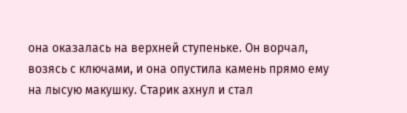она оказалась на верхней ступеньке. Он ворчал, возясь с ключами, и она опустила камень прямо ему на лысую макушку. Старик ахнул и стал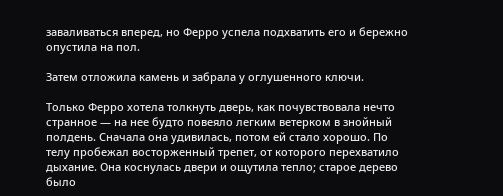заваливаться вперед, но Ферро успела подхватить его и бережно опустила на пол.

Затем отложила камень и забрала у оглушенного ключи.

Только Ферро хотела толкнуть дверь, как почувствовала нечто странное — на нее будто повеяло легким ветерком в знойный полдень. Сначала она удивилась, потом ей стало хорошо. По телу пробежал восторженный трепет, от которого перехватило дыхание. Она коснулась двери и ощутила тепло; старое дерево было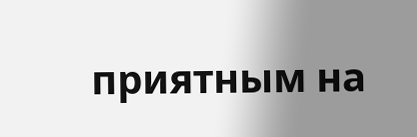приятным на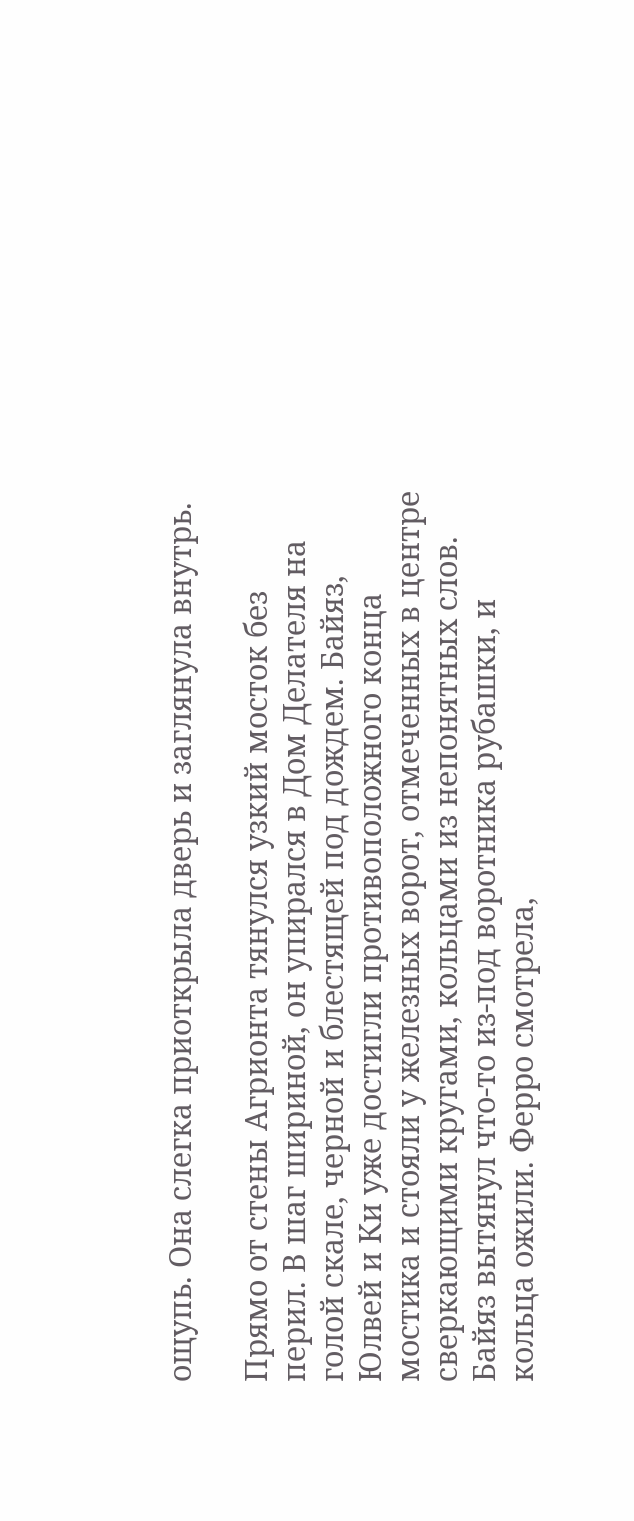ощупь. Она слегка приоткрыла дверь и заглянула внутрь.

Прямо от стены Агрионта тянулся узкий мосток без перил. В шаг шириной, он упирался в Дом Делателя на голой скале, черной и блестящей под дождем. Байяз, Юлвей и Ки уже достигли противоположного конца мостика и стояли у железных ворот, отмеченных в центре сверкающими кругами, кольцами из непонятных слов. Байяз вытянул что-то из-под воротника рубашки, и кольца ожили. Ферро смотрела,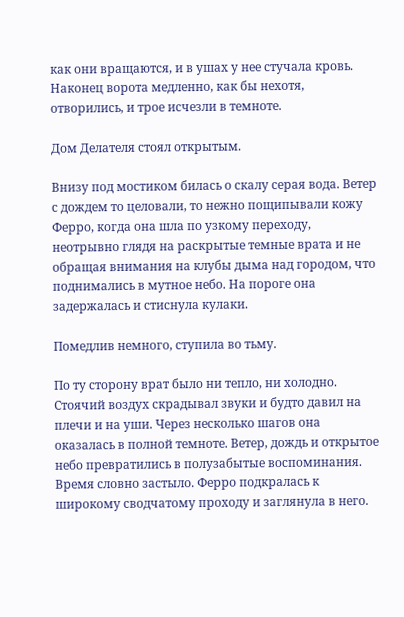как они вращаются, и в ушах у нее стучала кровь. Наконец ворота медленно, как бы нехотя, отворились, и трое исчезли в темноте.

Дом Делателя стоял открытым.

Внизу под мостиком билась о скалу серая вода. Ветер с дождем то целовали, то нежно пощипывали кожу Ферро, когда она шла по узкому переходу, неотрывно глядя на раскрытые темные врата и не обращая внимания на клубы дыма над городом, что поднимались в мутное небо. На пороге она задержалась и стиснула кулаки.

Помедлив немного, ступила во тьму.

По ту сторону врат было ни тепло, ни холодно. Стоячий воздух скрадывал звуки и будто давил на плечи и на уши. Через несколько шагов она оказалась в полной темноте. Ветер, дождь и открытое небо превратились в полузабытые воспоминания. Время словно застыло. Ферро подкралась к широкому сводчатому проходу и заглянула в него.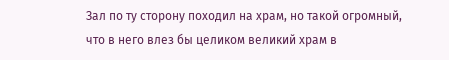Зал по ту сторону походил на храм, но такой огромный, что в него влез бы целиком великий храм в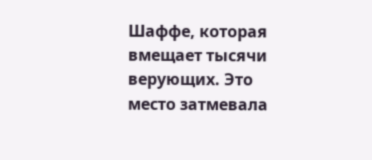Шаффе, которая вмещает тысячи верующих. Это место затмевала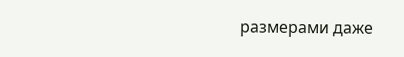размерами даже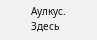Аулкус. Здесь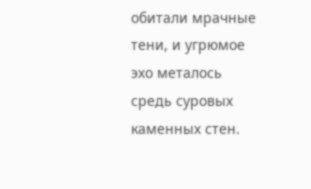обитали мрачные тени, и угрюмое эхо металось средь суровых каменных стен.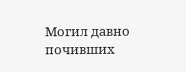Могил давно почивших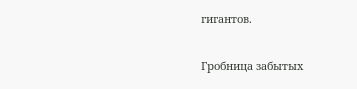гигантов.

Гробница забытых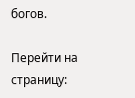богов.

Перейти на страницу: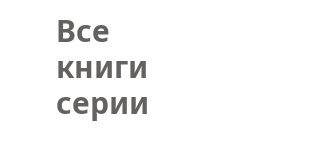Все книги серии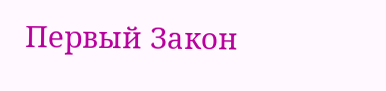Первый Закон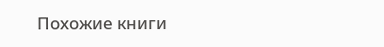Похожие книги